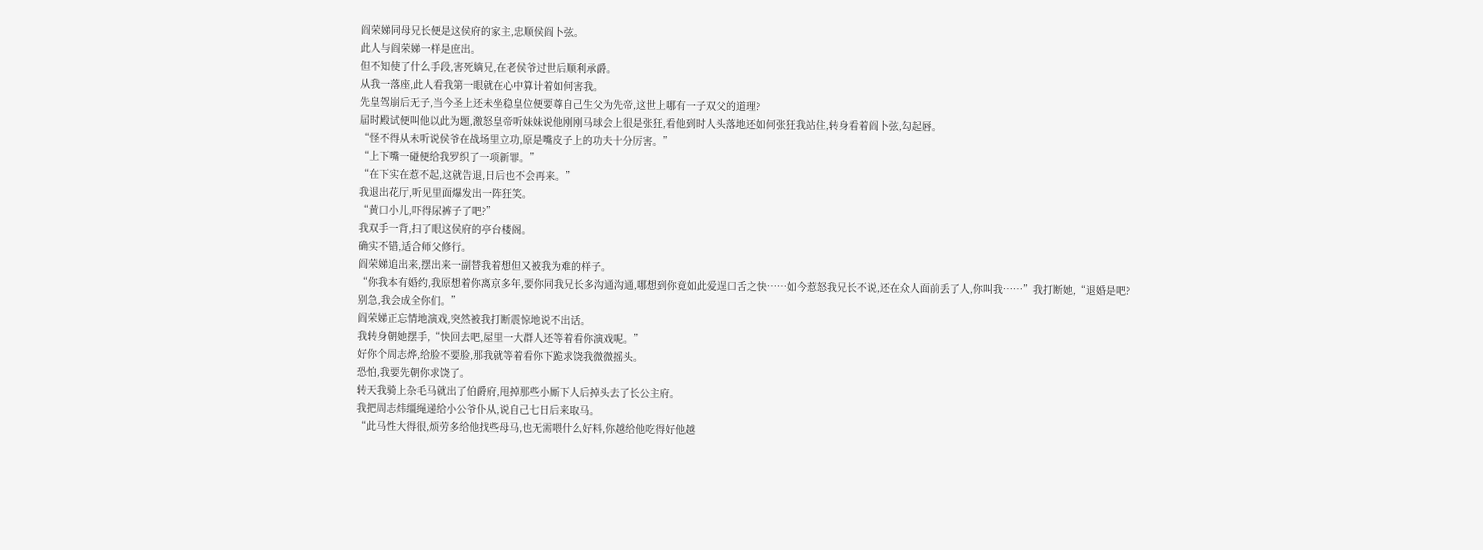阎荣娣同母兄长便是这侯府的家主,忠顺侯阎卜弦。
此人与阎荣娣一样是庶出。
但不知使了什么手段,害死嫡兄,在老侯爷过世后顺利承爵。
从我一落座,此人看我第一眼就在心中算计着如何害我。
先皇驾崩后无子,当今圣上还未坐稳皇位便要尊自己生父为先帝,这世上哪有一子双父的道理?
届时殿试便叫他以此为题,激怒皇帝听妹妹说他刚刚马球会上很是张狂,看他到时人头落地还如何张狂我站住,转身看着阎卜弦,勾起唇。
“怪不得从未听说侯爷在战场里立功,原是嘴皮子上的功夫十分厉害。”
“上下嘴一碰便给我罗织了一项新罪。”
“在下实在惹不起,这就告退,日后也不会再来。”
我退出花厅,听见里面爆发出一阵狂笑。
“黄口小儿,吓得尿裤子了吧?”
我双手一背,扫了眼这侯府的亭台楼阁。
确实不错,适合师父修行。
阎荣娣追出来,摆出来一副替我着想但又被我为难的样子。
“你我本有婚约,我原想着你离京多年,要你同我兄长多沟通沟通,哪想到你竟如此爱逞口舌之快……如今惹怒我兄长不说,还在众人面前丢了人,你叫我……”我打断她,“退婚是吧?
别急,我会成全你们。”
阎荣娣正忘情地演戏,突然被我打断震惊地说不出话。
我转身朝她摆手,“快回去吧,屋里一大群人还等着看你演戏呢。”
好你个周志烨,给脸不要脸,那我就等着看你下跪求饶我微微摇头。
恐怕,我要先朝你求饶了。
转天我骑上杂毛马就出了伯爵府,甩掉那些小厮下人后掉头去了长公主府。
我把周志炜缰绳递给小公爷仆从,说自己七日后来取马。
“此马性大得很,烦劳多给他找些母马,也无需喂什么好料,你越给他吃得好他越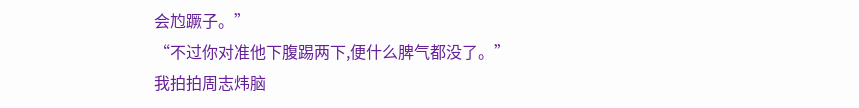会尥蹶子。”
“不过你对准他下腹踢两下,便什么脾气都没了。”
我拍拍周志炜脑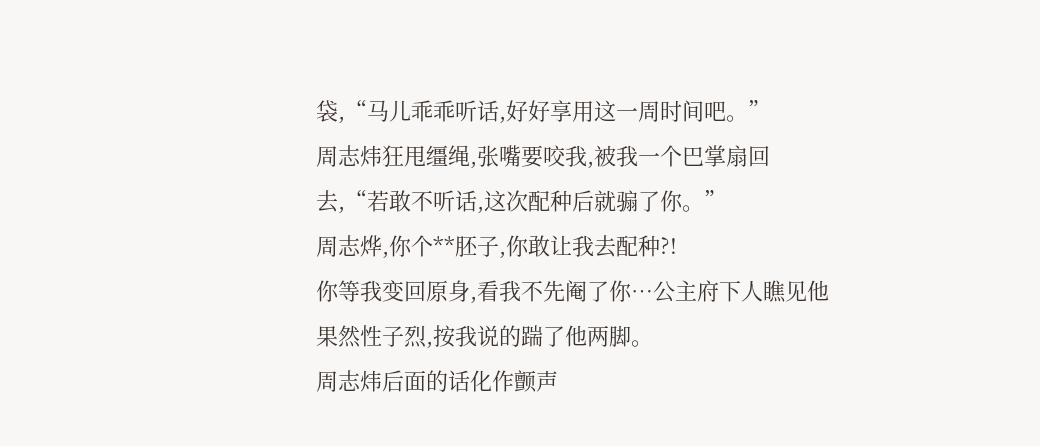袋,“马儿乖乖听话,好好享用这一周时间吧。”
周志炜狂甩缰绳,张嘴要咬我,被我一个巴掌扇回去,“若敢不听话,这次配种后就骟了你。”
周志烨,你个**胚子,你敢让我去配种?!
你等我变回原身,看我不先阉了你…公主府下人瞧见他果然性子烈,按我说的踹了他两脚。
周志炜后面的话化作颤声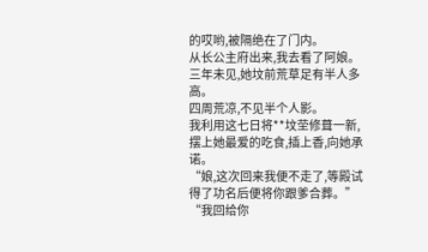的哎哟,被隔绝在了门内。
从长公主府出来,我去看了阿娘。
三年未见,她坟前荒草足有半人多高。
四周荒凉,不见半个人影。
我利用这七日将**坟茔修葺一新,摆上她最爱的吃食,插上香,向她承诺。
“娘,这次回来我便不走了,等殿试得了功名后便将你跟爹合葬。”
“我回给你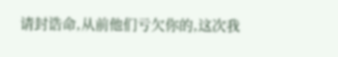请封诰命,从前他们亏欠你的,这次我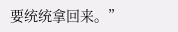要统统拿回来。”